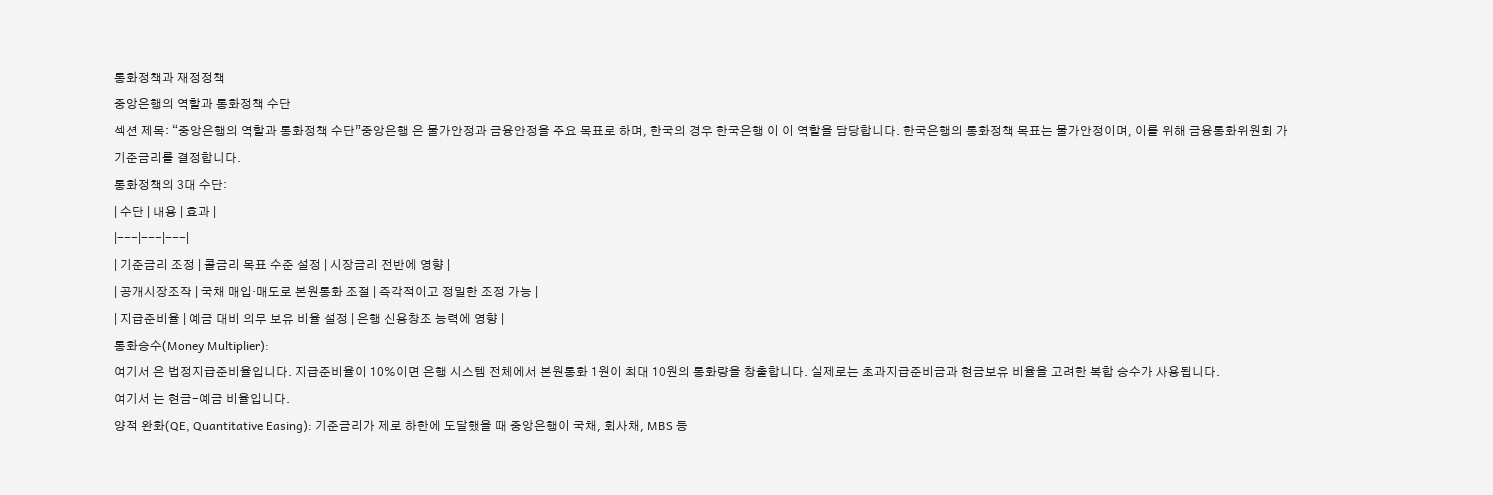통화정책과 재정정책
중앙은행의 역할과 통화정책 수단
섹션 제목: “중앙은행의 역할과 통화정책 수단”중앙은행 은 물가안정과 금융안정을 주요 목표로 하며, 한국의 경우 한국은행 이 이 역할을 담당합니다. 한국은행의 통화정책 목표는 물가안정이며, 이를 위해 금융통화위원회 가 기준금리를 결정합니다.
통화정책의 3대 수단:
| 수단 | 내용 | 효과 |
|---|---|---|
| 기준금리 조정 | 콜금리 목표 수준 설정 | 시장금리 전반에 영향 |
| 공개시장조작 | 국채 매입·매도로 본원통화 조절 | 즉각적이고 정밀한 조정 가능 |
| 지급준비율 | 예금 대비 의무 보유 비율 설정 | 은행 신용창조 능력에 영향 |
통화승수(Money Multiplier):
여기서 은 법정지급준비율입니다. 지급준비율이 10%이면 은행 시스템 전체에서 본원통화 1원이 최대 10원의 통화량을 창출합니다. 실제로는 초과지급준비금과 현금보유 비율을 고려한 복합 승수가 사용됩니다.
여기서 는 현금-예금 비율입니다.
양적 완화(QE, Quantitative Easing): 기준금리가 제로 하한에 도달했을 때 중앙은행이 국채, 회사채, MBS 등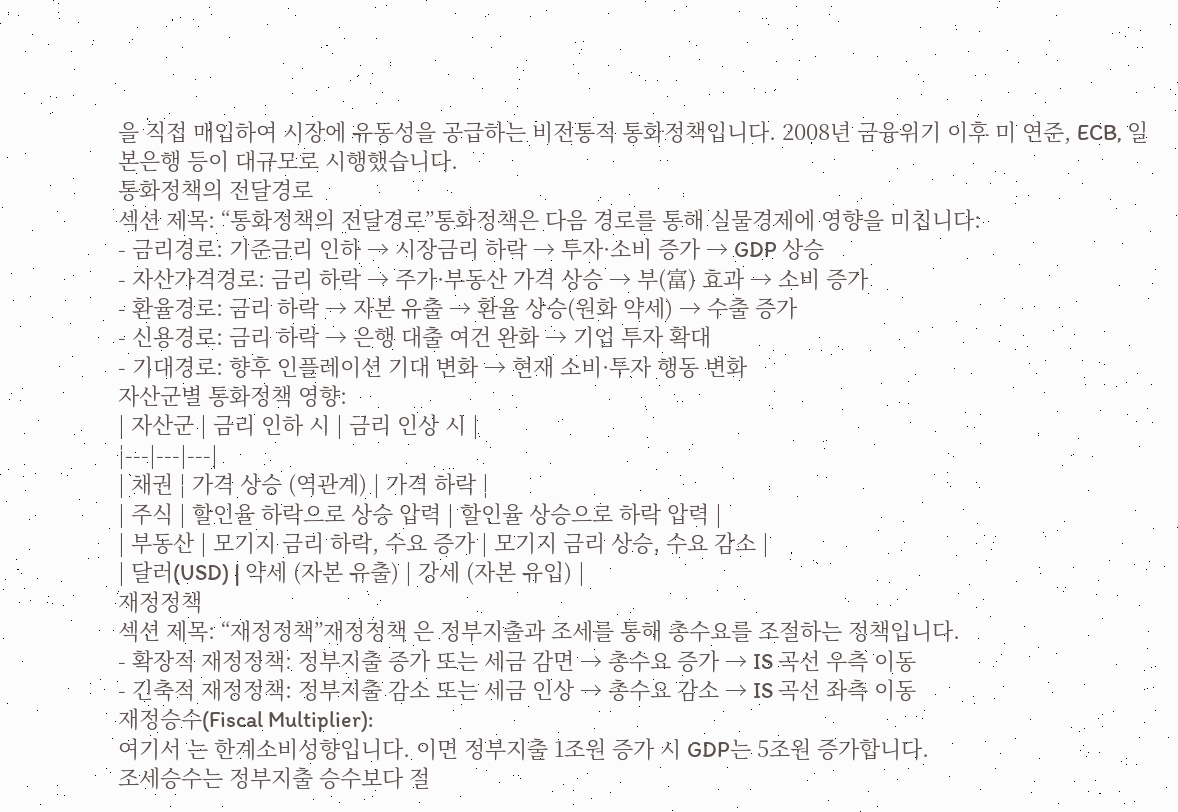을 직접 매입하여 시장에 유동성을 공급하는 비전통적 통화정책입니다. 2008년 금융위기 이후 미 연준, ECB, 일본은행 등이 대규모로 시행했습니다.
통화정책의 전달경로
섹션 제목: “통화정책의 전달경로”통화정책은 다음 경로를 통해 실물경제에 영향을 미칩니다:
- 금리경로: 기준금리 인하 → 시장금리 하락 → 투자·소비 증가 → GDP 상승
- 자산가격경로: 금리 하락 → 주가·부동산 가격 상승 → 부(富) 효과 → 소비 증가
- 환율경로: 금리 하락 → 자본 유출 → 환율 상승(원화 약세) → 수출 증가
- 신용경로: 금리 하락 → 은행 대출 여건 완화 → 기업 투자 확대
- 기대경로: 향후 인플레이션 기대 변화 → 현재 소비·투자 행동 변화
자산군별 통화정책 영향:
| 자산군 | 금리 인하 시 | 금리 인상 시 |
|---|---|---|
| 채권 | 가격 상승 (역관계) | 가격 하락 |
| 주식 | 할인율 하락으로 상승 압력 | 할인율 상승으로 하락 압력 |
| 부동산 | 모기지 금리 하락, 수요 증가 | 모기지 금리 상승, 수요 감소 |
| 달러(USD) | 약세 (자본 유출) | 강세 (자본 유입) |
재정정책
섹션 제목: “재정정책”재정정책 은 정부지출과 조세를 통해 총수요를 조절하는 정책입니다.
- 확장적 재정정책: 정부지출 증가 또는 세금 감면 → 총수요 증가 → IS 곡선 우측 이동
- 긴축적 재정정책: 정부지출 감소 또는 세금 인상 → 총수요 감소 → IS 곡선 좌측 이동
재정승수(Fiscal Multiplier):
여기서 는 한계소비성향입니다. 이면 정부지출 1조원 증가 시 GDP는 5조원 증가합니다.
조세승수는 정부지출 승수보다 절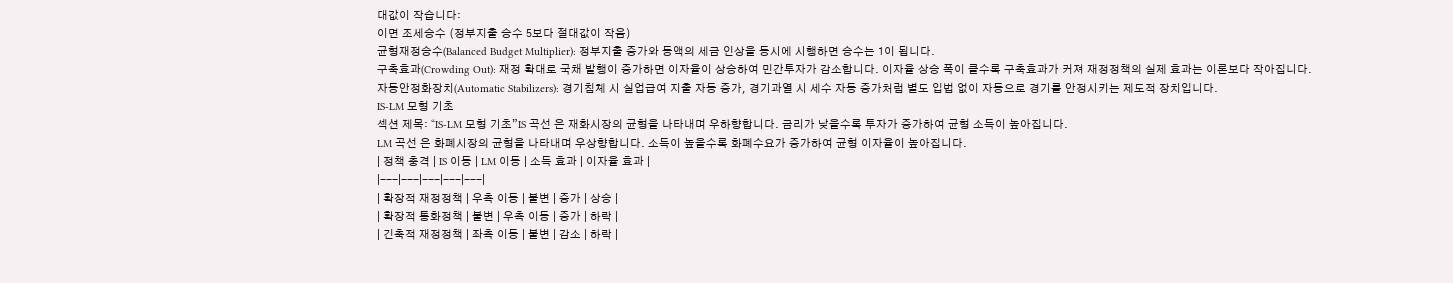대값이 작습니다:
이면 조세승수 (정부지출 승수 5보다 절대값이 작음)
균형재정승수(Balanced Budget Multiplier): 정부지출 증가와 동액의 세금 인상을 동시에 시행하면 승수는 1이 됩니다.
구축효과(Crowding Out): 재정 확대로 국채 발행이 증가하면 이자율이 상승하여 민간투자가 감소합니다. 이자율 상승 폭이 클수록 구축효과가 커져 재정정책의 실제 효과는 이론보다 작아집니다.
자동안정화장치(Automatic Stabilizers): 경기침체 시 실업급여 지출 자동 증가, 경기과열 시 세수 자동 증가처럼 별도 입법 없이 자동으로 경기를 안정시키는 제도적 장치입니다.
IS-LM 모형 기초
섹션 제목: “IS-LM 모형 기초”IS 곡선 은 재화시장의 균형을 나타내며 우하향합니다. 금리가 낮을수록 투자가 증가하여 균형 소득이 높아집니다.
LM 곡선 은 화폐시장의 균형을 나타내며 우상향합니다. 소득이 높을수록 화폐수요가 증가하여 균형 이자율이 높아집니다.
| 정책 충격 | IS 이동 | LM 이동 | 소득 효과 | 이자율 효과 |
|---|---|---|---|---|
| 확장적 재정정책 | 우측 이동 | 불변 | 증가 | 상승 |
| 확장적 통화정책 | 불변 | 우측 이동 | 증가 | 하락 |
| 긴축적 재정정책 | 좌측 이동 | 불변 | 감소 | 하락 |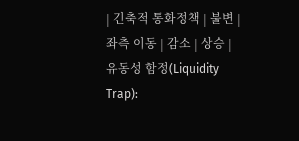| 긴축적 통화정책 | 불변 | 좌측 이동 | 감소 | 상승 |
유동성 함정(Liquidity Trap):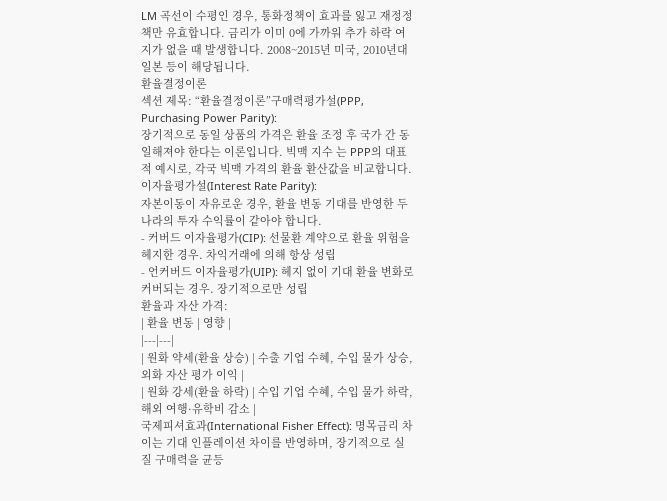LM 곡선이 수평인 경우, 통화정책이 효과를 잃고 재정정책만 유효합니다. 금리가 이미 0에 가까워 추가 하락 여지가 없을 때 발생합니다. 2008~2015년 미국, 2010년대 일본 등이 해당됩니다.
환율결정이론
섹션 제목: “환율결정이론”구매력평가설(PPP, Purchasing Power Parity):
장기적으로 동일 상품의 가격은 환율 조정 후 국가 간 동일해져야 한다는 이론입니다. 빅맥 지수 는 PPP의 대표적 예시로, 각국 빅맥 가격의 환율 환산값을 비교합니다.
이자율평가설(Interest Rate Parity):
자본이동이 자유로운 경우, 환율 변동 기대를 반영한 두 나라의 투자 수익률이 같아야 합니다.
- 커버드 이자율평가(CIP): 선물환 계약으로 환율 위험을 헤지한 경우. 차익거래에 의해 항상 성립
- 언커버드 이자율평가(UIP): 헤지 없이 기대 환율 변화로 커버되는 경우. 장기적으로만 성립
환율과 자산 가격:
| 환율 변동 | 영향 |
|---|---|
| 원화 약세(환율 상승) | 수출 기업 수혜, 수입 물가 상승, 외화 자산 평가 이익 |
| 원화 강세(환율 하락) | 수입 기업 수혜, 수입 물가 하락, 해외 여행·유학비 감소 |
국제피셔효과(International Fisher Effect): 명목금리 차이는 기대 인플레이션 차이를 반영하며, 장기적으로 실질 구매력을 균등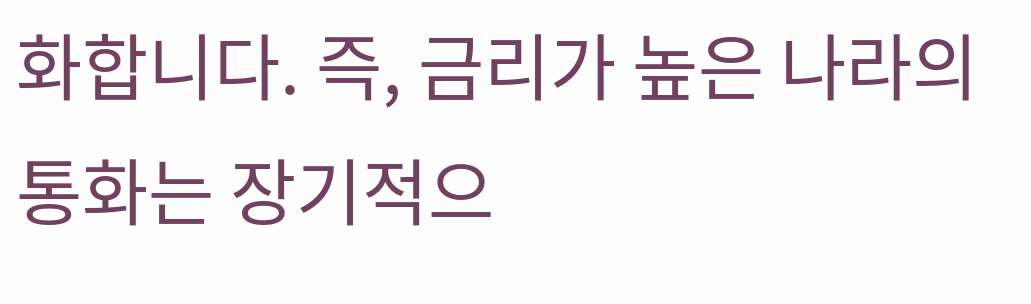화합니다. 즉, 금리가 높은 나라의 통화는 장기적으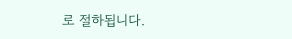로 절하됩니다.